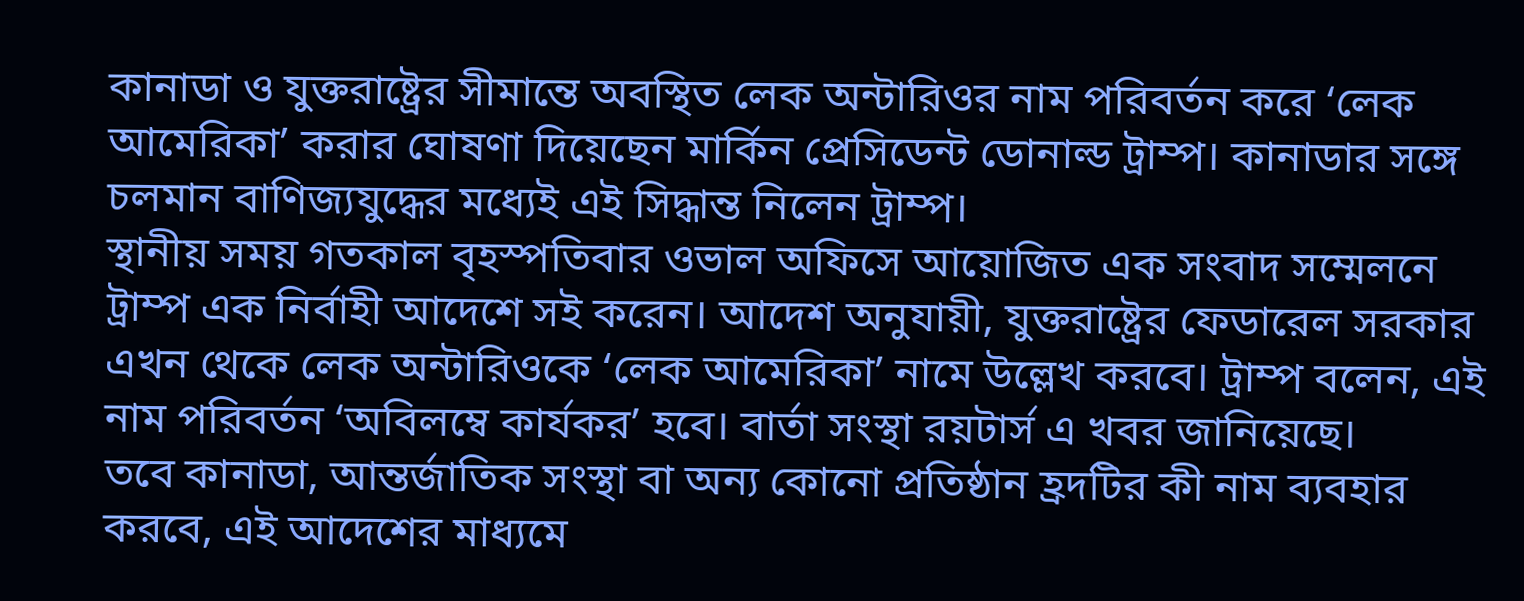কানাডা ও যুক্তরাষ্ট্রের সীমান্তে অবস্থিত লেক অন্টারিওর নাম পরিবর্তন করে ‘লেক আমেরিকা’ করার ঘোষণা দিয়েছেন মার্কিন প্রেসিডেন্ট ডোনাল্ড ট্রাম্প। কানাডার সঙ্গে চলমান বাণিজ্যযুদ্ধের মধ্যেই এই সিদ্ধান্ত নিলেন ট্রাম্প।
স্থানীয় সময় গতকাল বৃহস্পতিবার ওভাল অফিসে আয়োজিত এক সংবাদ সম্মেলনে ট্রাম্প এক নির্বাহী আদেশে সই করেন। আদেশ অনুযায়ী, যুক্তরাষ্ট্রের ফেডারেল সরকার এখন থেকে লেক অন্টারিওকে ‘লেক আমেরিকা’ নামে উল্লেখ করবে। ট্রাম্প বলেন, এই নাম পরিবর্তন ‘অবিলম্বে কার্যকর’ হবে। বার্তা সংস্থা রয়টার্স এ খবর জানিয়েছে।
তবে কানাডা, আন্তর্জাতিক সংস্থা বা অন্য কোনো প্রতিষ্ঠান হ্রদটির কী নাম ব্যবহার করবে, এই আদেশের মাধ্যমে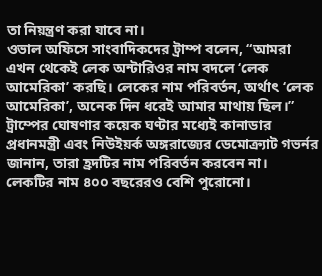তা নিয়ন্ত্রণ করা যাবে না।
ওভাল অফিসে সাংবাদিকদের ট্রাম্প বলেন, “আমরা এখন থেকেই লেক অন্টারিওর নাম বদলে ‘লেক আমেরিকা’ করছি। লেকের নাম পরিবর্তন, অর্থাৎ ‘লেক আমেরিকা’, অনেক দিন ধরেই আমার মাথায় ছিল।”
ট্রাম্পের ঘোষণার কয়েক ঘণ্টার মধ্যেই কানাডার প্রধানমন্ত্রী এবং নিউইয়র্ক অঙ্গরাজ্যের ডেমোক্র্যাট গভর্নর জানান, তারা হ্রদটির নাম পরিবর্তন করবেন না। লেকটির নাম ৪০০ বছরেরও বেশি পুরোনো।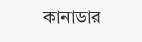কানাডার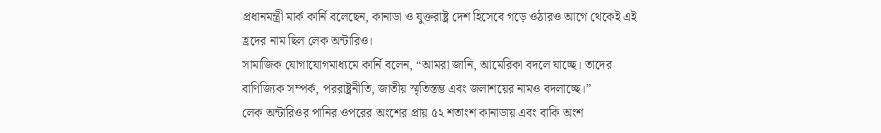প্রধানমন্ত্রী মার্ক কার্নি বলেছেন, কানাডা ও যুক্তরাষ্ট্র দেশ হিসেবে গড়ে ওঠারও আগে থেকেই এই হ্রদের নাম ছিল লেক অন্টারিও।
সামাজিক যোগাযোগমাধ্যমে কার্নি বলেন, “আমরা জানি, আমেরিকা বদলে যাচ্ছে। তাদের বাণিজ্যিক সম্পর্ক, পররাষ্ট্রনীতি, জাতীয় স্মৃতিস্তম্ভ এবং জলাশয়ের নামও বদলাচ্ছে।”
লেক অন্টারিওর পানির ওপরের অংশের প্রায় ৫২ শতাংশ কানাডায় এবং বাকি অংশ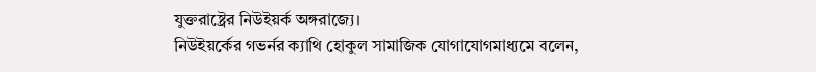যুক্তরাষ্ট্রের নিউইয়র্ক অঙ্গরাজ্যে।
নিউইয়র্কের গভর্নর ক্যাথি হোকুল সামাজিক যোগাযোগমাধ্যমে বলেন,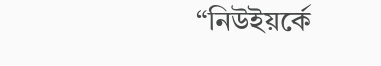“নিউইয়র্কে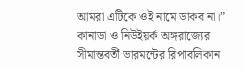আমরা এটিকে ওই নামে ডাকব না।”
কানাডা ও নিউইয়র্ক অঙ্গরাজ্যের সীমান্তবর্তী ভারমন্টের রিপাবলিকান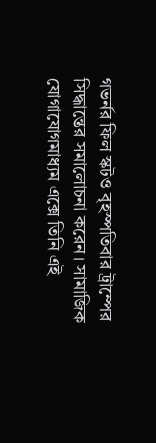গভর্নর ফিল স্কটও বৃহস্পতিবার ট্রাম্পের সিদ্ধান্তের সমালোচনা করেন। সামাজিক যোগাযোগমাধ্যম এক্সে তিনি এই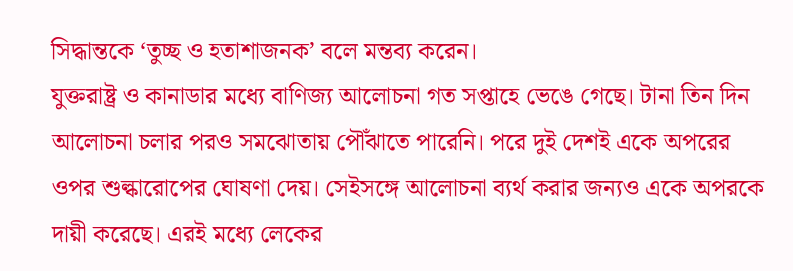সিদ্ধান্তকে ‘তুচ্ছ ও হতাশাজনক’ বলে মন্তব্য করেন।
যুক্তরাষ্ট্র ও কানাডার মধ্যে বাণিজ্য আলোচনা গত সপ্তাহে ভেঙে গেছে। টানা তিন দিন আলোচনা চলার পরও সমঝোতায় পৌঁঝাতে পারেনি। পরে দুই দেশই একে অপরের ওপর শুল্কারোপের ঘোষণা দেয়। সেইসঙ্গে আলোচনা ব্যর্থ করার জন্যও একে অপরকে দায়ী করেছে। এরই মধ্যে লেকের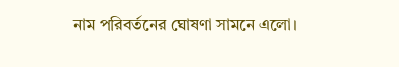নাম পরিবর্তনের ঘোষণা সামনে এলো।